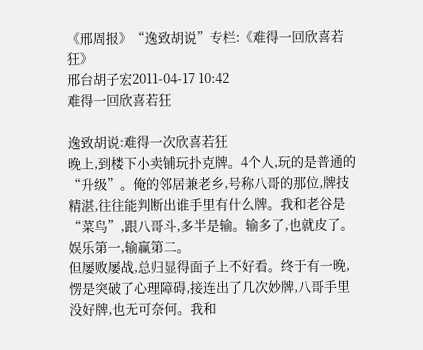《邢周报》“逸致胡说”专栏:《难得一回欣喜若狂》
邢台胡子宏2011-04-17 10:42
难得一回欣喜若狂

逸致胡说:难得一次欣喜若狂
晚上,到楼下小卖铺玩扑克牌。4个人,玩的是普通的“升级”。俺的邻居兼老乡,号称八哥的那位,牌技精湛,往往能判断出谁手里有什么牌。我和老谷是“菜鸟”,跟八哥斗,多半是输。输多了,也就皮了。娱乐第一,输赢第二。
但屡败屡战,总归显得面子上不好看。终于有一晚,愣是突破了心理障碍,接连出了几次妙牌,八哥手里没好牌,也无可奈何。我和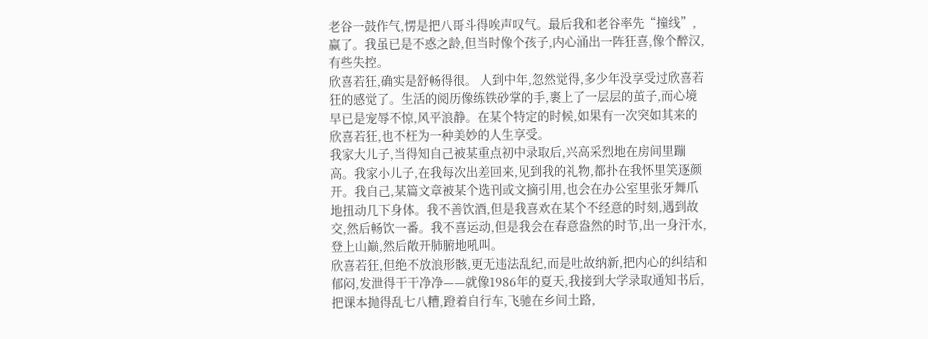老谷一鼓作气,愣是把八哥斗得唉声叹气。最后我和老谷率先“撞线”,赢了。我虽已是不惑之龄,但当时像个孩子,内心涌出一阵狂喜,像个醉汉,有些失控。
欣喜若狂,确实是舒畅得很。 人到中年,忽然觉得,多少年没享受过欣喜若狂的感觉了。生活的阅历像练铁砂掌的手,裹上了一层层的茧子,而心境早已是宠辱不惊,风平浪静。在某个特定的时候,如果有一次突如其来的欣喜若狂,也不枉为一种美妙的人生享受。
我家大儿子,当得知自己被某重点初中录取后,兴高采烈地在房间里蹦高。我家小儿子,在我每次出差回来,见到我的礼物,都扑在我怀里笑逐颜开。我自己,某篇文章被某个选刊或文摘引用,也会在办公室里张牙舞爪地扭动几下身体。我不善饮酒,但是我喜欢在某个不经意的时刻,遇到故交,然后畅饮一番。我不喜运动,但是我会在春意盎然的时节,出一身汗水,登上山巅,然后敞开肺腑地吼叫。
欣喜若狂,但绝不放浪形骸,更无违法乱纪,而是吐故纳新,把内心的纠结和郁闷,发泄得干干净净——就像1986年的夏天,我接到大学录取通知书后,把课本抛得乱七八糟,蹬着自行车,飞驰在乡间土路,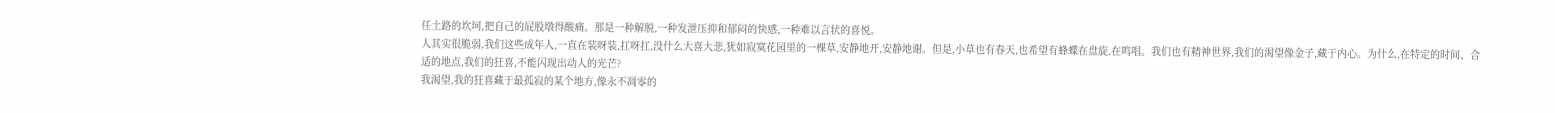任土路的坎坷,把自己的屁股墩得酸痛。那是一种解脱,一种发泄压抑和郁闷的快感,一种难以言状的喜悦。
人其实很脆弱,我们这些成年人,一直在装呀装,扛呀扛,没什么大喜大悲,犹如寂寞花园里的一棵草,安静地开,安静地谢。但是,小草也有春天,也希望有蜂蝶在盘旋,在鸣唱。我们也有精神世界,我们的渴望像金子,藏于内心。为什么,在特定的时间、合适的地点,我们的狂喜,不能闪现出动人的光芒?
我渴望,我的狂喜藏于最孤寂的某个地方,像永不凋零的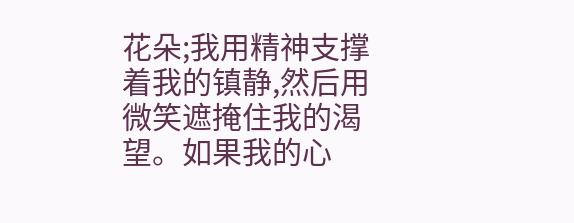花朵;我用精神支撑着我的镇静,然后用微笑遮掩住我的渴望。如果我的心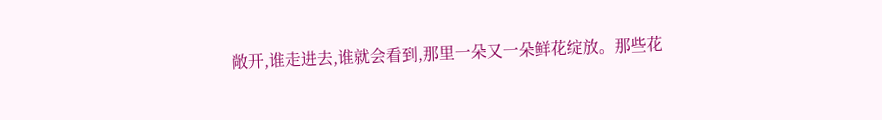敞开,谁走进去,谁就会看到,那里一朵又一朵鲜花绽放。那些花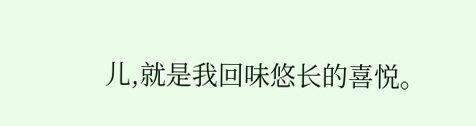儿,就是我回味悠长的喜悦。